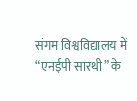संगम विश्वविद्यालय में “एनईपी सारथी” के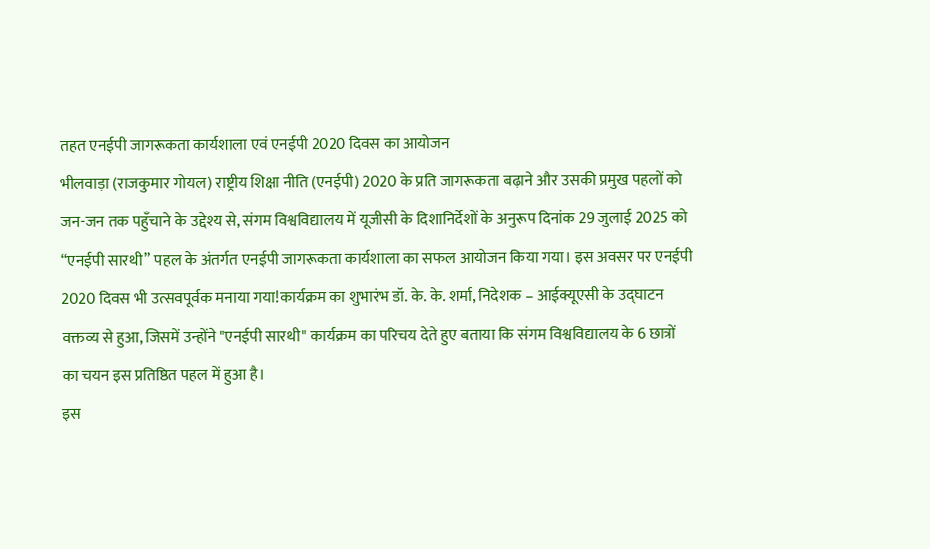तहत एनईपी जागरूकता कार्यशाला एवं एनईपी 2020 दिवस का आयोजन
भीलवाड़ा (राजकुमार गोयल) राष्ट्रीय शिक्षा नीति (एनईपी) 2020 के प्रति जागरूकता बढ़ाने और उसकी प्रमुख पहलों को जन-जन तक पहुँचाने के उद्देश्य से, संगम विश्वविद्यालय में यूजीसी के दिशानिर्देशों के अनुरूप दिनांक 29 जुलाई 2025 को “एनईपी सारथी” पहल के अंतर्गत एनईपी जागरूकता कार्यशाला का सफल आयोजन किया गया। इस अवसर पर एनईपी 2020 दिवस भी उत्सवपूर्वक मनाया गया!कार्यक्रम का शुभारंभ डॉ. के. के. शर्मा, निदेशक – आईक्यूएसी के उद्घाटन वक्तव्य से हुआ, जिसमें उन्होंने "एनईपी सारथी" कार्यक्रम का परिचय देते हुए बताया कि संगम विश्वविद्यालय के 6 छात्रों का चयन इस प्रतिष्ठित पहल में हुआ है।
इस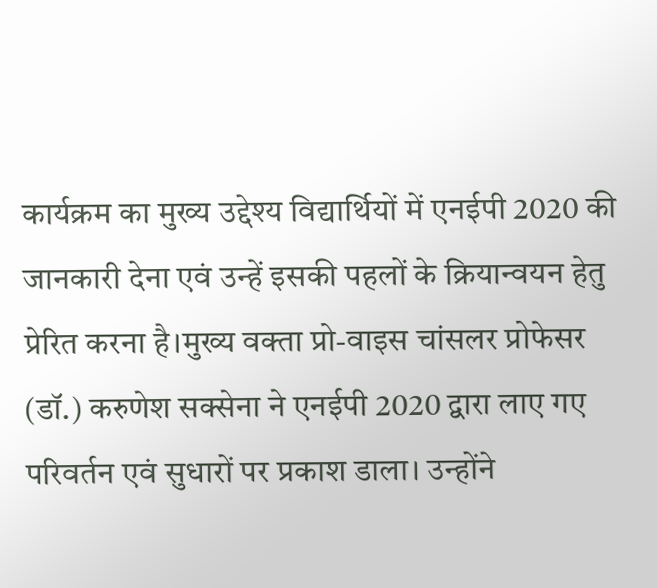कार्यक्रम का मुख्य उद्देश्य विद्यार्थियों में एनईपी 2020 की जानकारी देना एवं उन्हें इसकी पहलों के क्रियान्वयन हेतु प्रेरित करना है।मुख्य वक्ता प्रो-वाइस चांसलर प्रोफेसर (डॉ.) करुणेश सक्सेना ने एनईपी 2020 द्वारा लाए गए परिवर्तन एवं सुधारों पर प्रकाश डाला। उन्होंने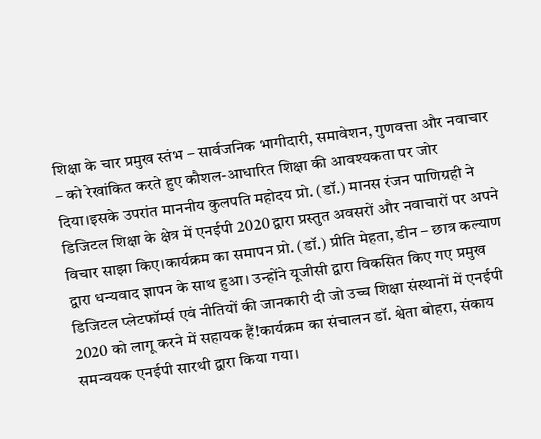शिक्षा के चार प्रमुख स्तंभ – सार्वजनिक भागीदारी, समावेशन, गुणवत्ता और नवाचार – को रेखांकित करते हुए कौशल-आधारित शिक्षा की आवश्यकता पर जोर दिया।इसके उपरांत माननीय कुलपति महोदय प्रो. (डॉ.) मानस रंजन पाणिग्रही ने डिजिटल शिक्षा के क्षेत्र में एनईपी 2020 द्वारा प्रस्तुत अवसरों और नवाचारों पर अपने विचार साझा किए।कार्यक्रम का समापन प्रो. (डॉ.) प्रीति मेहता, डीन – छात्र कल्याण द्वारा धन्यवाद ज्ञापन के साथ हुआ। उन्होंने यूजीसी द्वारा विकसित किए गए प्रमुख डिजिटल प्लेटफॉर्म्स एवं नीतियों की जानकारी दी जो उच्च शिक्षा संस्थानों में एनईपी 2020 को लागू करने में सहायक हैं!कार्यक्रम का संचालन डॉ. श्वेता बोहरा, संकाय समन्वयक एनईपी सारथी द्वारा किया गया।